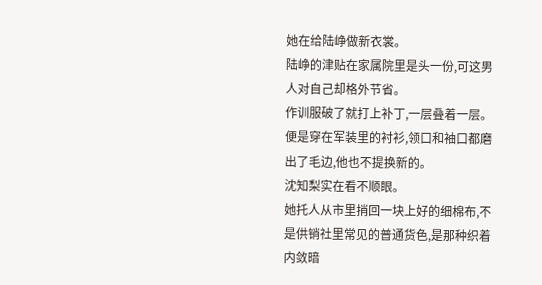她在给陆峥做新衣裳。
陆峥的津贴在家属院里是头一份,可这男人对自己却格外节省。
作训服破了就打上补丁,一层叠着一层。
便是穿在军装里的衬衫,领口和袖口都磨出了毛边,他也不提换新的。
沈知梨实在看不顺眼。
她托人从市里捎回一块上好的细棉布,不是供销社里常见的普通货色,是那种织着内敛暗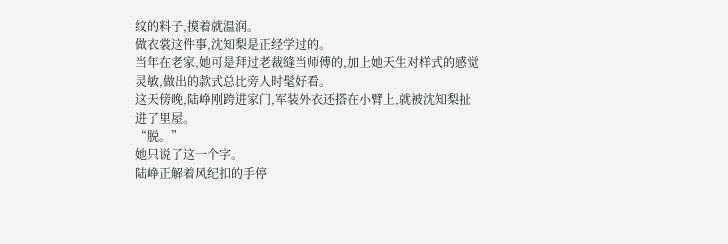纹的料子,摸着就温润。
做衣裳这件事,沈知梨是正经学过的。
当年在老家,她可是拜过老裁缝当师傅的,加上她天生对样式的感觉灵敏,做出的款式总比旁人时髦好看。
这天傍晚,陆峥刚跨进家门,军装外衣还搭在小臂上,就被沈知梨扯进了里屋。
“脱。”
她只说了这一个字。
陆峥正解着风纪扣的手停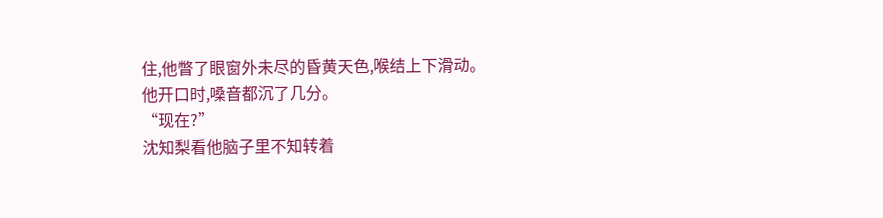住,他瞥了眼窗外未尽的昏黄天色,喉结上下滑动。
他开口时,嗓音都沉了几分。
“现在?”
沈知梨看他脑子里不知转着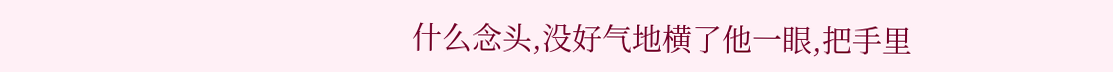什么念头,没好气地横了他一眼,把手里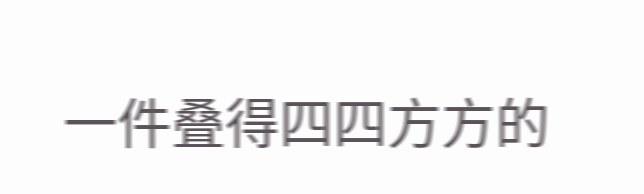一件叠得四四方方的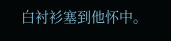白衬衫塞到他怀中。